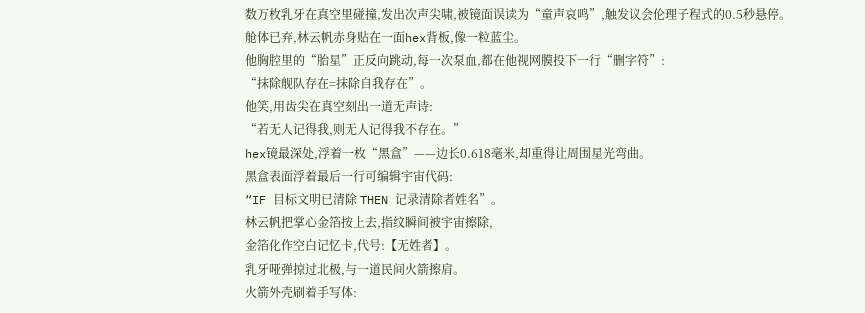数万枚乳牙在真空里碰撞,发出次声尖啸,被镜面误读为“童声哀鸣”,触发议会伦理子程式的0.5秒悬停。
舱体已弃,林云帆赤身贴在一面hex背板,像一粒蓝尘。
他胸腔里的“胎星”正反向跳动,每一次泵血,都在他视网膜投下一行“删字符”:
“抹除舰队存在=抹除自我存在”。
他笑,用齿尖在真空刻出一道无声诗:
“若无人记得我,则无人记得我不存在。”
hex镜最深处,浮着一枚“黑盒”——边长0.618毫米,却重得让周围星光弯曲。
黑盒表面浮着最后一行可编辑宇宙代码:
“IF 目标文明已清除 THEN 记录清除者姓名”。
林云帆把掌心金箔按上去,指纹瞬间被宇宙擦除,
金箔化作空白记忆卡,代号:【无姓者】。
乳牙哑弹掠过北极,与一道民间火箭擦肩。
火箭外壳刷着手写体: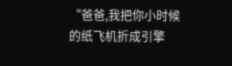“爸爸,我把你小时候的纸飞机折成引擎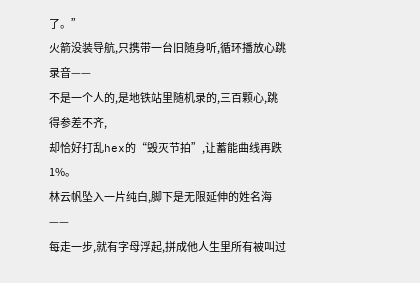了。”
火箭没装导航,只携带一台旧随身听,循环播放心跳录音——
不是一个人的,是地铁站里随机录的,三百颗心,跳得参差不齐,
却恰好打乱hex的“毁灭节拍”,让蓄能曲线再跌1%。
林云帆坠入一片纯白,脚下是无限延伸的姓名海——
每走一步,就有字母浮起,拼成他人生里所有被叫过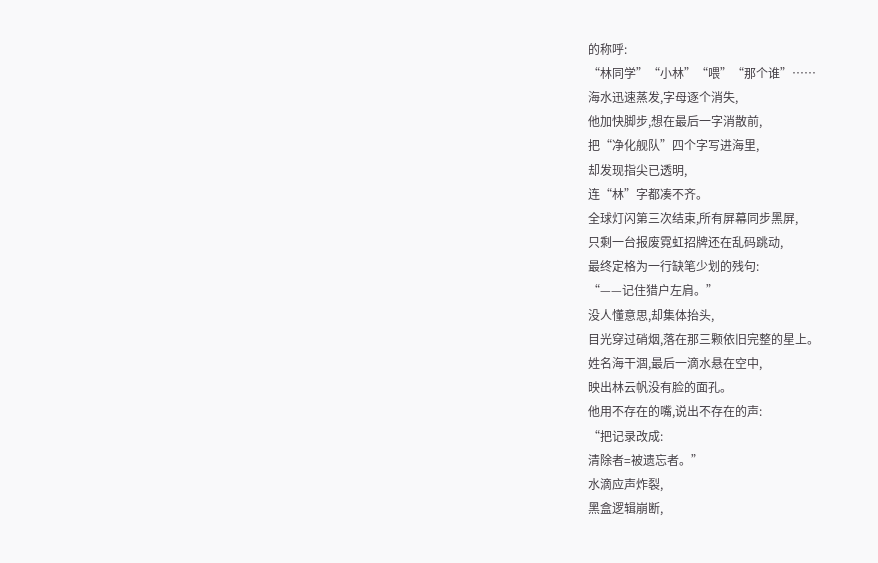的称呼:
“林同学”“小林”“喂”“那个谁”……
海水迅速蒸发,字母逐个消失,
他加快脚步,想在最后一字消散前,
把“净化舰队”四个字写进海里,
却发现指尖已透明,
连“林”字都凑不齐。
全球灯闪第三次结束,所有屏幕同步黑屏,
只剩一台报废霓虹招牌还在乱码跳动,
最终定格为一行缺笔少划的残句:
“——记住猎户左肩。”
没人懂意思,却集体抬头,
目光穿过硝烟,落在那三颗依旧完整的星上。
姓名海干涸,最后一滴水悬在空中,
映出林云帆没有脸的面孔。
他用不存在的嘴,说出不存在的声:
“把记录改成:
清除者=被遗忘者。”
水滴应声炸裂,
黑盒逻辑崩断,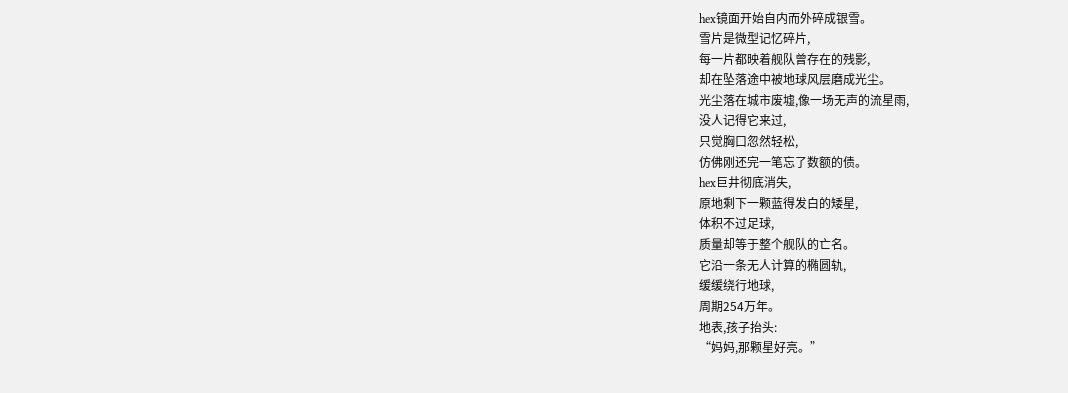hex镜面开始自内而外碎成银雪。
雪片是微型记忆碎片,
每一片都映着舰队曾存在的残影,
却在坠落途中被地球风层磨成光尘。
光尘落在城市废墟,像一场无声的流星雨,
没人记得它来过,
只觉胸口忽然轻松,
仿佛刚还完一笔忘了数额的债。
hex巨井彻底消失,
原地剩下一颗蓝得发白的矮星,
体积不过足球,
质量却等于整个舰队的亡名。
它沿一条无人计算的椭圆轨,
缓缓绕行地球,
周期254万年。
地表,孩子抬头:
“妈妈,那颗星好亮。”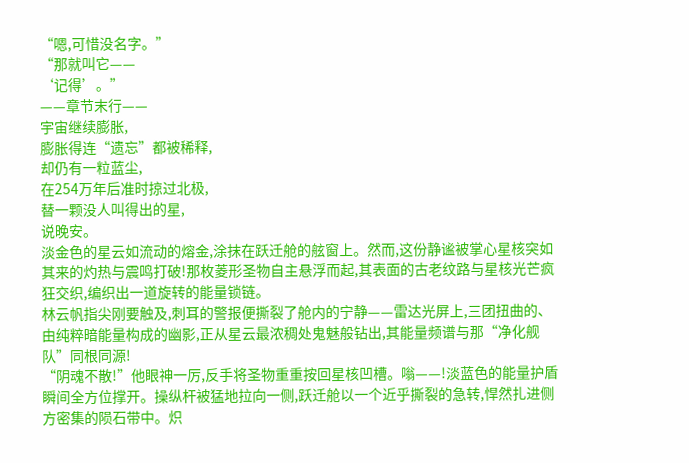“嗯,可惜没名字。”
“那就叫它——
‘记得’。”
——章节末行——
宇宙继续膨胀,
膨胀得连“遗忘”都被稀释,
却仍有一粒蓝尘,
在254万年后准时掠过北极,
替一颗没人叫得出的星,
说晚安。
淡金色的星云如流动的熔金,涂抹在跃迁舱的舷窗上。然而,这份静谧被掌心星核突如其来的灼热与震鸣打破!那枚菱形圣物自主悬浮而起,其表面的古老纹路与星核光芒疯狂交织,编织出一道旋转的能量锁链。
林云帆指尖刚要触及,刺耳的警报便撕裂了舱内的宁静——雷达光屏上,三团扭曲的、由纯粹暗能量构成的幽影,正从星云最浓稠处鬼魅般钻出,其能量频谱与那“净化舰队”同根同源!
“阴魂不散!”他眼神一厉,反手将圣物重重按回星核凹槽。嗡——!淡蓝色的能量护盾瞬间全方位撑开。操纵杆被猛地拉向一侧,跃迁舱以一个近乎撕裂的急转,悍然扎进侧方密集的陨石带中。炽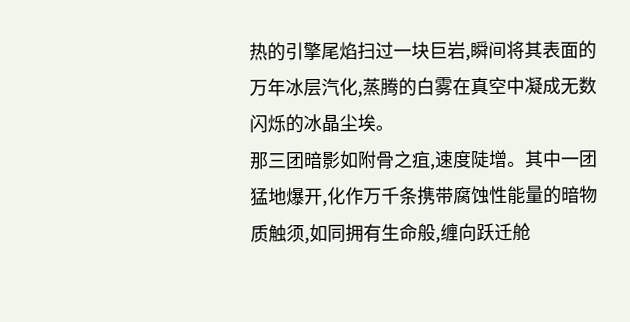热的引擎尾焰扫过一块巨岩,瞬间将其表面的万年冰层汽化,蒸腾的白雾在真空中凝成无数闪烁的冰晶尘埃。
那三团暗影如附骨之疽,速度陡增。其中一团猛地爆开,化作万千条携带腐蚀性能量的暗物质触须,如同拥有生命般,缠向跃迁舱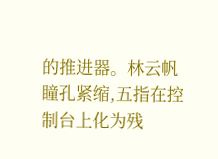的推进器。林云帆瞳孔紧缩,五指在控制台上化为残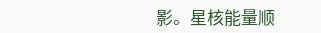影。星核能量顺